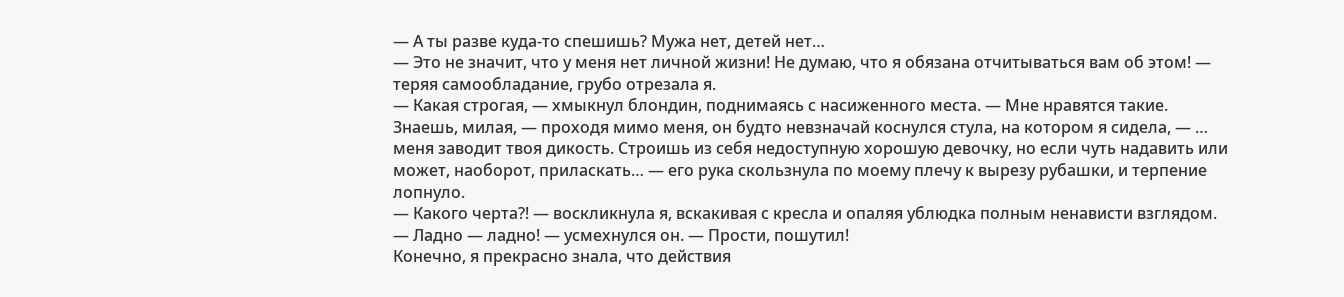— А ты разве куда-то спешишь? Мужа нет, детей нет…
— Это не значит, что у меня нет личной жизни! Не думаю, что я обязана отчитываться вам об этом! — теряя самообладание, грубо отрезала я.
— Какая строгая, — хмыкнул блондин, поднимаясь с насиженного места. — Мне нравятся такие. Знаешь, милая, — проходя мимо меня, он будто невзначай коснулся стула, на котором я сидела, — … меня заводит твоя дикость. Строишь из себя недоступную хорошую девочку, но если чуть надавить или может, наоборот, приласкать… — его рука скользнула по моему плечу к вырезу рубашки, и терпение лопнуло.
— Какого черта?! — воскликнула я, вскакивая с кресла и опаляя ублюдка полным ненависти взглядом.
— Ладно — ладно! — усмехнулся он. — Прости, пошутил!
Конечно, я прекрасно знала, что действия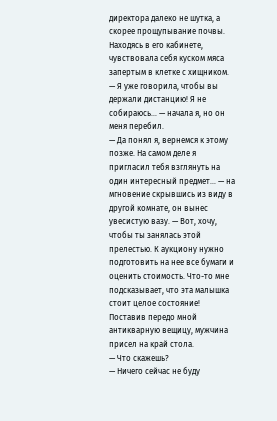директора далеко не шутка, а скорее прощупывание почвы. Находясь в его кабинете, чувствовала себя куском мяса запертым в клетке с хищником.
— Я уже говорила, чтобы вы держали дистанцию! Я не собираюсь… — начала я, но он меня перебил.
— Да понял я, вернемся к этому позже. На самом деле я пригласил тебя взглянуть на один интересный предмет… — на мгновение скрывшись из виду в другой комнате, он вынес увесистую вазу. — Вот, хочу, чтобы ты занялась этой прелестью. К аукциону нужно подготовить на нее все бумаги и оценить стоимость. Что-то мне подсказывает, что эта малышка стоит целое состояние!
Поставив передо мной антикварную вещицу, мужчина присел на край стола.
— Что скажешь?
— Ничего сейчас не буду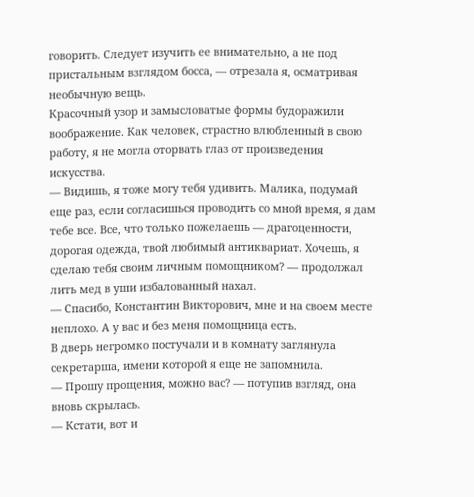говорить. Следует изучить ее внимательно, а не под пристальным взглядом босса, — отрезала я, осматривая необычную вещь.
Красочный узор и замысловатые формы будоражили воображение. Как человек, страстно влюбленный в свою работу, я не могла оторвать глаз от произведения искусства.
— Видишь, я тоже могу тебя удивить. Малика, подумай еще раз, если согласишься проводить со мной время, я дам тебе все. Все, что только пожелаешь — драгоценности, дорогая одежда, твой любимый антиквариат. Хочешь, я сделаю тебя своим личным помощником? — продолжал лить мед в уши избалованный нахал.
— Спасибо, Константин Викторович, мне и на своем месте неплохо. А у вас и без меня помощница есть.
В дверь негромко постучали и в комнату заглянула секретарша, имени которой я еще не запомнила.
— Прошу прощения, можно вас? — потупив взгляд, она вновь скрылась.
— Кстати, вот и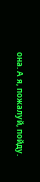она. А я, пожалуй, пойду.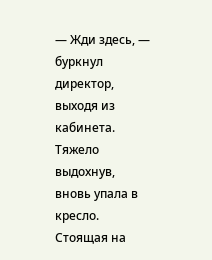— Жди здесь, — буркнул директор, выходя из кабинета.
Тяжело выдохнув, вновь упала в кресло.
Стоящая на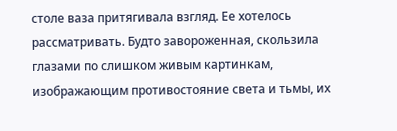столе ваза притягивала взгляд. Ее хотелось рассматривать. Будто завороженная, скользила глазами по слишком живым картинкам, изображающим противостояние света и тьмы, их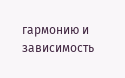гармонию и зависимость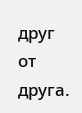друг от друга.